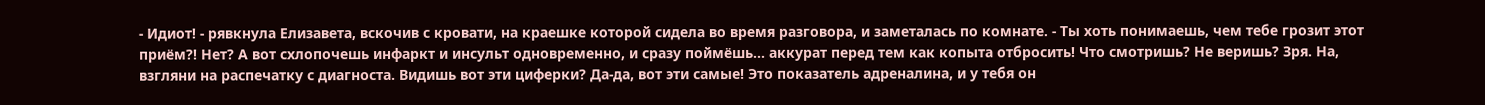- Идиот! - рявкнула Елизавета, вскочив с кровати, на краешке которой сидела во время разговора, и заметалась по комнате. - Ты хоть понимаешь, чем тебе грозит этот приём?! Нет? А вот схлопочешь инфаркт и инсульт одновременно, и сразу поймёшь... аккурат перед тем как копыта отбросить! Что смотришь? Не веришь? Зря. На, взгляни на распечатку с диагноста. Видишь вот эти циферки? Да-да, вот эти самые! Это показатель адреналина, и у тебя он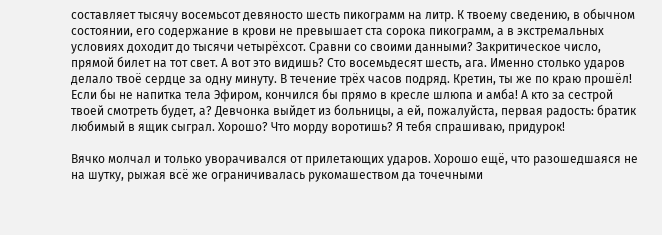составляет тысячу восемьсот девяносто шесть пикограмм на литр. К твоему сведению, в обычном состоянии, его содержание в крови не превышает ста сорока пикограмм, а в экстремальных условиях доходит до тысячи четырёхсот. Сравни со своими данными? Закритическое число, прямой билет на тот свет. А вот это видишь? Сто восемьдесят шесть, ага. Именно столько ударов делало твоё сердце за одну минуту. В течение трёх часов подряд. Кретин, ты же по краю прошёл! Если бы не напитка тела Эфиром, кончился бы прямо в кресле шлюпа и амба! А кто за сестрой твоей смотреть будет, а? Девчонка выйдет из больницы, а ей, пожалуйста, первая радость: братик любимый в ящик сыграл. Хорошо? Что морду воротишь? Я тебя спрашиваю, придурок!

Вячко молчал и только уворачивался от прилетающих ударов. Хорошо ещё, что разошедшаяся не на шутку, рыжая всё же ограничивалась рукомашеством да точечными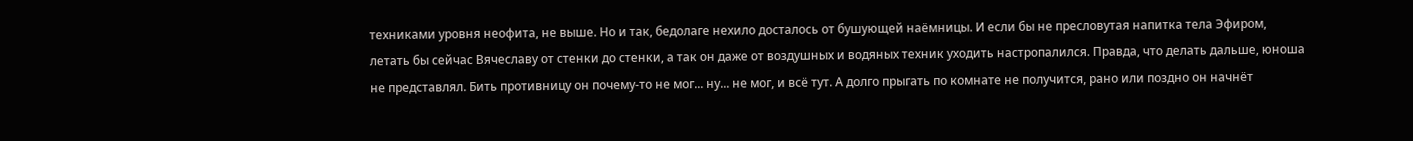техниками уровня неофита, не выше. Но и так, бедолаге нехило досталось от бушующей наёмницы. И если бы не пресловутая напитка тела Эфиром, летать бы сейчас Вячеславу от стенки до стенки, а так он даже от воздушных и водяных техник уходить настропалился. Правда, что делать дальше, юноша не представлял. Бить противницу он почему-то не мог... ну... не мог, и всё тут. А долго прыгать по комнате не получится, рано или поздно он начнёт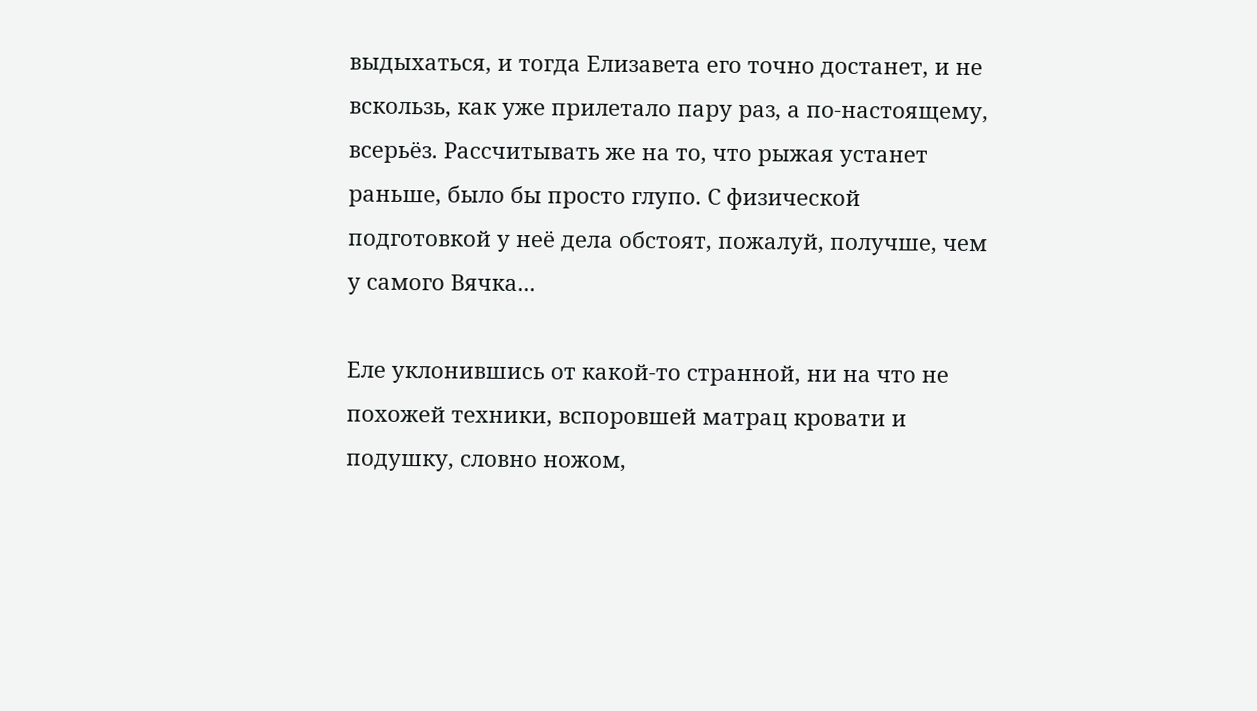выдыхаться, и тогда Елизавета его точно достанет, и не вскользь, как уже прилетало пару раз, а по-настоящему, всерьёз. Рассчитывать же на то, что рыжая устанет раньше, было бы просто глупо. С физической подготовкой у неё дела обстоят, пожалуй, получше, чем у самого Вячка...

Еле уклонившись от какой-то странной, ни на что не похожей техники, вспоровшей матрац кровати и подушку, словно ножом,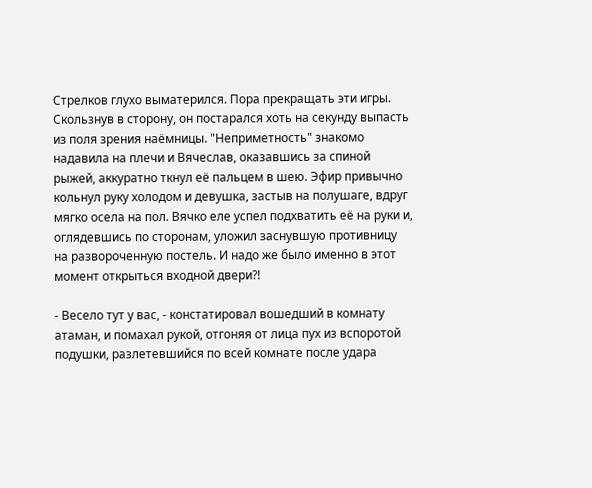Стрелков глухо выматерился. Пора прекращать эти игры. Скользнув в сторону, он постарался хоть на секунду выпасть из поля зрения наёмницы. "Неприметность" знакомо надавила на плечи и Вячеслав, оказавшись за спиной рыжей, аккуратно ткнул её пальцем в шею. Эфир привычно кольнул руку холодом и девушка, застыв на полушаге, вдруг мягко осела на пол. Вячко еле успел подхватить её на руки и, оглядевшись по сторонам, уложил заснувшую противницу на развороченную постель. И надо же было именно в этот момент открыться входной двери?!

- Весело тут у вас, - констатировал вошедший в комнату атаман, и помахал рукой, отгоняя от лица пух из вспоротой подушки, разлетевшийся по всей комнате после удара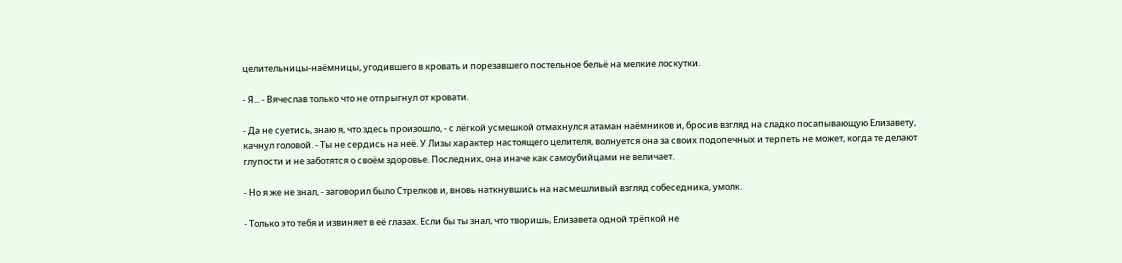целительницы-наёмницы, угодившего в кровать и порезавшего постельное бельё на мелкие лоскутки.

- Я... - Вячеслав только что не отпрыгнул от кровати.

- Да не суетись, знаю я, что здесь произошло, - с лёгкой усмешкой отмахнулся атаман наёмников и, бросив взгляд на сладко посапывающую Елизавету, качнул головой. - Ты не сердись на неё. У Лизы характер настоящего целителя, волнуется она за своих подопечных и терпеть не может, когда те делают глупости и не заботятся о своём здоровье. Последних, она иначе как самоубийцами не величает.

- Но я же не знал, - заговорил было Стрелков и, вновь наткнувшись на насмешливый взгляд собеседника, умолк.

- Только это тебя и извиняет в её глазах. Если бы ты знал, что творишь, Елизавета одной трёпкой не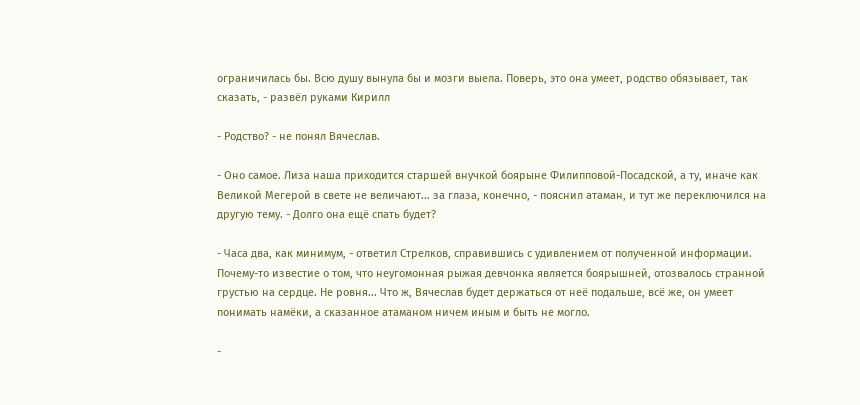ограничилась бы. Всю душу вынула бы и мозги выела. Поверь, это она умеет, родство обязывает, так сказать, - развёл руками Кирилл

- Родство? - не понял Вячеслав.

- Оно самое. Лиза наша приходится старшей внучкой боярыне Филипповой-Посадской, а ту, иначе как Великой Мегерой в свете не величают... за глаза, конечно, - пояснил атаман, и тут же переключился на другую тему. - Долго она ещё спать будет?

- Часа два, как минимум, - ответил Стрелков, справившись с удивлением от полученной информации. Почему-то известие о том, что неугомонная рыжая девчонка является боярышней, отозвалось странной грустью на сердце. Не ровня... Что ж, Вячеслав будет держаться от неё подальше, всё же, он умеет понимать намёки, а сказанное атаманом ничем иным и быть не могло.

-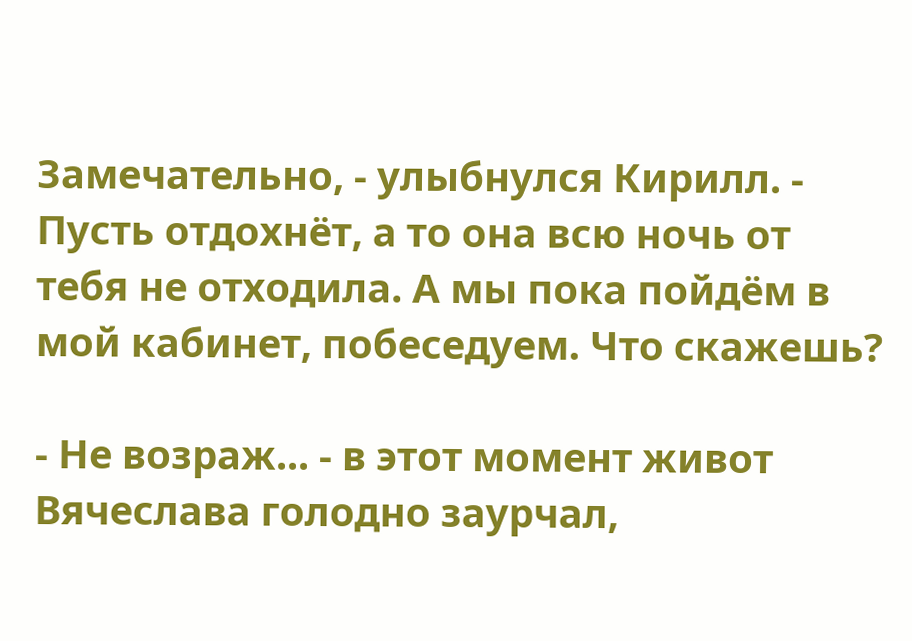Замечательно, - улыбнулся Кирилл. - Пусть отдохнёт, а то она всю ночь от тебя не отходила. А мы пока пойдём в мой кабинет, побеседуем. Что скажешь?

- Не возраж... - в этот момент живот Вячеслава голодно заурчал,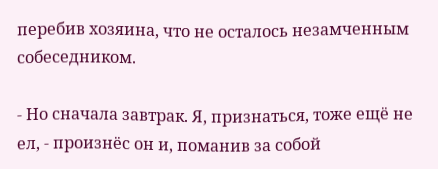перебив хозяина, что не осталось незамченным собеседником.

- Но сначала завтрак. Я, признаться, тоже ещё не ел, - произнёс он и, поманив за собой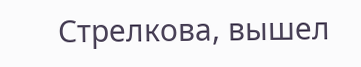Стрелкова, вышел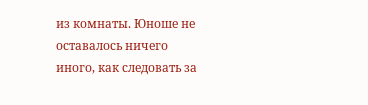из комнаты. Юноше не оставалось ничего иного, как следовать за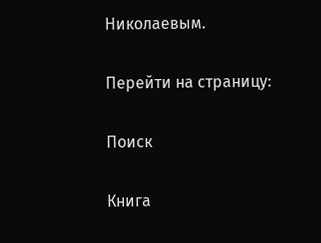Николаевым.

Перейти на страницу:

Поиск

Книга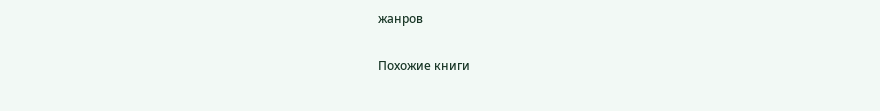жанров

Похожие книги